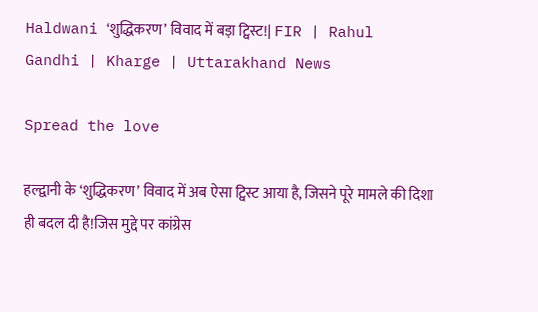Haldwani ‘शुद्धिकरण’ विवाद में बड़ा ट्विस्ट!| FIR | Rahul Gandhi | Kharge | Uttarakhand News

Spread the love

हल्द्वानी के ‘शुद्धिकरण’ विवाद में अब ऐसा ट्विस्ट आया है, जिसने पूरे मामले की दिशा ही बदल दी है!जिस मुद्दे पर कांग्रेस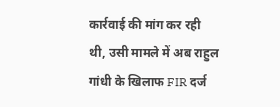कार्रवाई की मांग कर रही थी, उसी मामले में अब राहुल गांधी के खिलाफ FIR दर्ज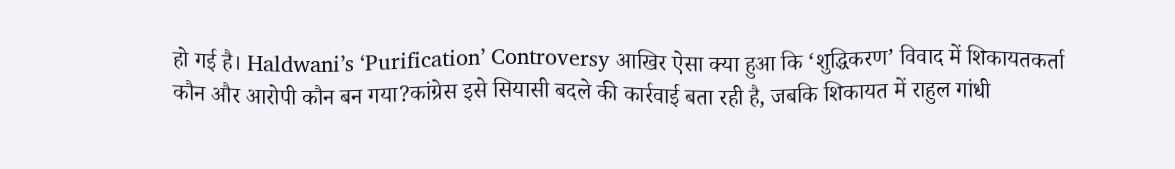हो गई है। Haldwani’s ‘Purification’ Controversy आखिर ऐसा क्या हुआ कि ‘शुद्धिकरण’ विवाद में शिकायतकर्ता कौन और आरोपी कौन बन गया?कांग्रेस इसे सियासी बदले की कार्रवाई बता रही है, जबकि शिकायत में राहुल गांधी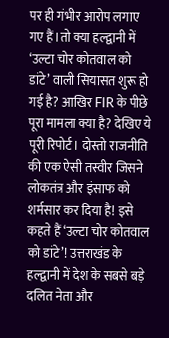पर ही गंभीर आरोप लगाए गए हैं।तो क्या हल्द्वानी में ‘उल्टा चोर कोतवाल को डांटे’ वाली सियासत शुरू हो गई है? आखिर FIR के पीछे पूरा मामला क्या है? देखिए ये पूरी रिपोर्ट। दोस्तो राजनीति की एक ऐसी तस्वीर जिसने लोकतंत्र और इंसाफ को शर्मसार कर दिया है! इसे कहते हैं ‘उल्टा चोर कोतवाल को डांटे’! उत्तराखंड के हल्द्वानी में देश के सबसे बड़े दलित नेता और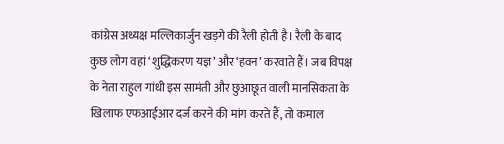कांग्रेस अध्यक्ष मल्लिकार्जुन खड़गे की रैली होती है। रैली के बाद कुछ लोग वहां ‘शुद्धिकरण यज्ञ’ और ‘हवन’ करवाते हैं। जब विपक्ष के नेता राहुल गांधी इस सामंती और छुआछूत वाली मानसिकता के खिलाफ एफआईआर दर्ज करने की मांग करते हैं, तो कमाल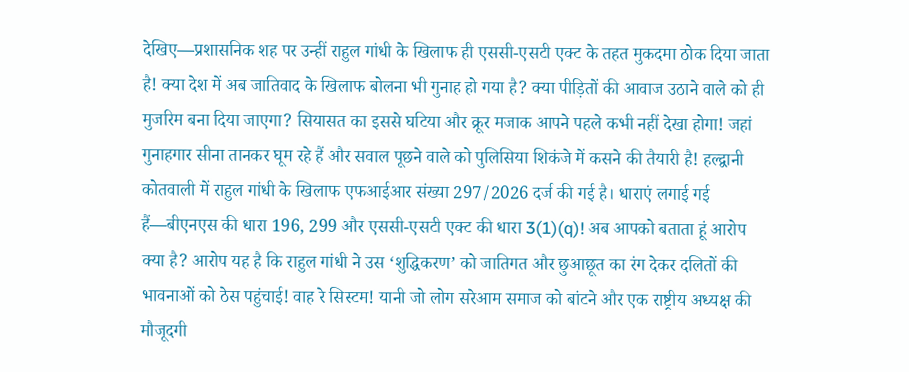देखिए—प्रशासनिक शह पर उन्हीं राहुल गांधी के खिलाफ ही एससी-एसटी एक्ट के तहत मुकदमा ठोक दिया जाता है! क्या देश में अब जातिवाद के खिलाफ बोलना भी गुनाह हो गया है? क्या पीड़ितों की आवाज उठाने वाले को ही मुजरिम बना दिया जाएगा? सियासत का इससे घटिया और क्रूर मजाक आपने पहले कभी नहीं देखा होगा! जहां गुनाहगार सीना तानकर घूम रहे हैं और सवाल पूछने वाले को पुलिसिया शिकंजे में कसने की तैयारी है! हल्द्वानी कोतवाली में राहुल गांधी के खिलाफ एफआईआर संख्या 297/2026 दर्ज की गई है। धाराएं लगाई गई हैं—बीएनएस की धारा 196, 299 और एससी-एसटी एक्ट की धारा 3(1)(q)! अब आपको बताता हूं आरोप क्या है? आरोप यह है कि राहुल गांधी ने उस ‘शुद्धिकरण’ को जातिगत और छुआछूत का रंग देकर दलितों की भावनाओं को ठेस पहुंचाई! वाह रे सिस्टम! यानी जो लोग सरेआम समाज को बांटने और एक राष्ट्रीय अध्यक्ष की मौजूदगी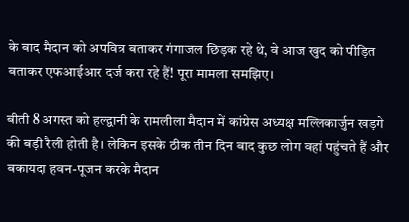के बाद मैदान को अपवित्र बताकर गंगाजल छिड़क रहे थे, वे आज खुद को पीड़ित बताकर एफआईआर दर्ज करा रहे हैं! पूरा मामला समझिए।

बीती 8 अगस्त को हल्द्वानी के रामलीला मैदान में कांग्रेस अध्यक्ष मल्लिकार्जुन खड़गे की बड़ी रैली होती है। लेकिन इसके ठीक तीन दिन बाद कुछ लोग वहां पहुंचते हैं और बकायदा हवन-पूजन करके मैदान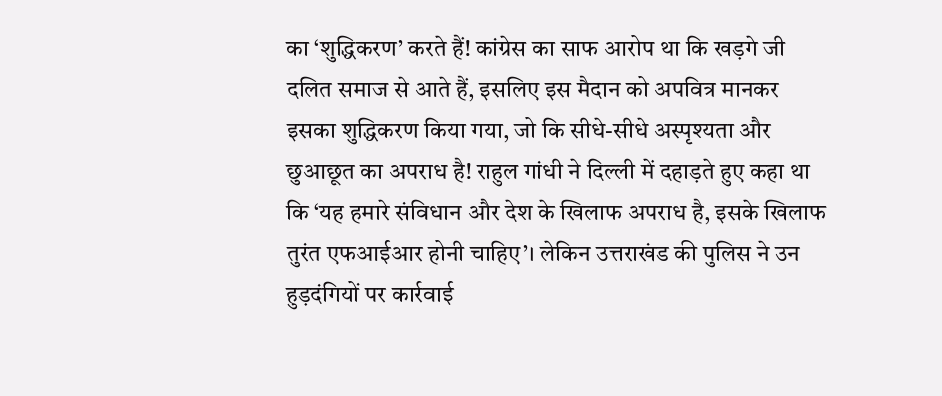का ‘शुद्धिकरण’ करते हैं! कांग्रेस का साफ आरोप था कि खड़गे जी दलित समाज से आते हैं, इसलिए इस मैदान को अपवित्र मानकर इसका शुद्धिकरण किया गया, जो कि सीधे-सीधे अस्पृश्यता और छुआछूत का अपराध है! राहुल गांधी ने दिल्ली में दहाड़ते हुए कहा था कि ‘यह हमारे संविधान और देश के खिलाफ अपराध है, इसके खिलाफ तुरंत एफआईआर होनी चाहिए’। लेकिन उत्तराखंड की पुलिस ने उन हुड़दंगियों पर कार्रवाई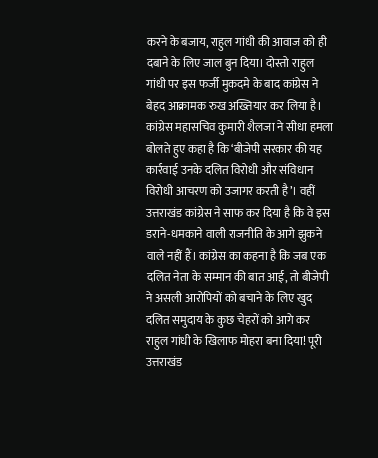करने के बजाय, राहुल गांधी की आवाज को ही दबाने के लिए जाल बुन दिया। दोस्तो राहुल गांधी पर इस फर्जी मुकदमे के बाद कांग्रेस ने बेहद आक्रामक रुख अख्तियार कर लिया है। कांग्रेस महासचिव कुमारी शैलजा ने सीधा हमला बोलते हुए कहा है कि ‘बीजेपी सरकार की यह कार्रवाई उनके दलित विरोधी और संविधान विरोधी आचरण को उजागर करती है’। वहीं उत्तराखंड कांग्रेस ने साफ कर दिया है कि वे इस डराने-धमकाने वाली राजनीति के आगे झुकने वाले नहीं हैं। कांग्रेस का कहना है कि जब एक दलित नेता के सम्मान की बात आई, तो बीजेपी ने असली आरोपियों को बचाने के लिए खुद दलित समुदाय के कुछ चेहरों को आगे कर राहुल गांधी के खिलाफ मोहरा बना दिया! पूरी उत्तराखंड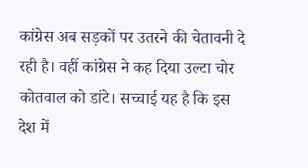कांग्रेस अब सड़कों पर उतरने की चेतावनी दे रही है। वहीं कांग्रेस ने कह दिया उल्टा चोर कोतवाल को डांटे। सच्चाई यह है कि इस देश में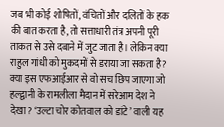जब भी कोई शोषितों, वंचितों और दलितों के हक की बात करता है, तो सत्ताधारी तंत्र अपनी पूरी ताकत से उसे दबाने में जुट जाता है। लेकिन क्या राहुल गांधी को मुकदमों से डराया जा सकता है? क्या इस एफआईआर से वो सच छिप जाएगा जो हल्द्वानी के रामलीला मैदान में सरेआम देश ने देखा? ‘उल्टा चोर कोतवाल को डांटे’ वाली यह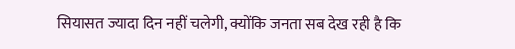सियासत ज्यादा दिन नहीं चलेगी, क्योंकि जनता सब देख रही है कि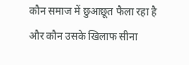कौन समाज में छुआछूत फैला रहा है और कौन उसके खिलाफ सीना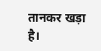तानकर खड़ा है।